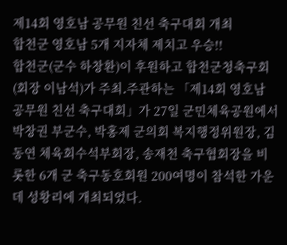제14회 영호남 공무원 친선 축구대회 개최
합천군 영호남 5개 지자체 제치고 우승!!
합천군(군수 하창환)이 후원하고 합천군청축구회(회장 이남석)가 주최․주관하는 「제14회 영호남 공무원 친선 축구대회」가 27일 군민체육공원에서 박창권 부군수, 박홍제 군의회 복지행정위원장, 김동연 체육회수석부회장, 송재천 축구협회장을 비롯한 6개 군 축구동호회원 200여명이 참석한 가운데 성황리에 개최되었다.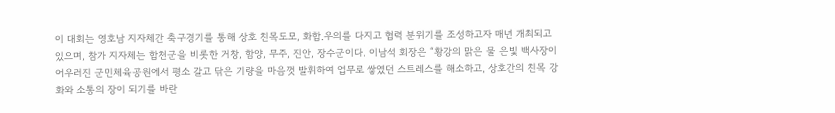이 대회는 영호남 지자체간 축구경기를 통해 상호 친목도모, 화합․우의를 다지고 협력 분위기를 조성하고자 매년 개최되고 있으며, 참가 지자체는 합천군을 비롯한 거창, 함양, 무주, 진안, 장수군이다. 이남석 회장은 “황강의 맑은 물 은빛 백사장이 어우러진 군민체육공원에서 평소 갈고 닦은 기량을 마음껏 발휘하여 업무로 쌓였던 스트레스를 해소하고, 상호간의 친목 강화와 소통의 장이 되기를 바란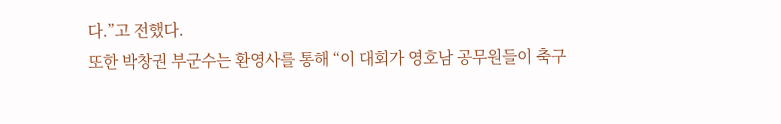다.”고 전했다.
또한 박창권 부군수는 환영사를 통해 “이 대회가 영호남 공무원들이 축구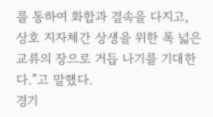를 통하여 화합과 결속을 다지고, 상호 지자체간 상생을 위한 폭 넓은 교류의 장으로 거듭 나기를 기대한다.”고 말했다.
경기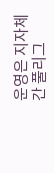운영은 지자체간 풀리그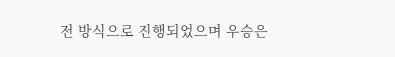전 방식으로 진행되었으며 우승은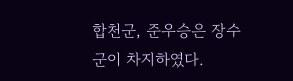합천군, 준우승은 장수군이 차지하였다.